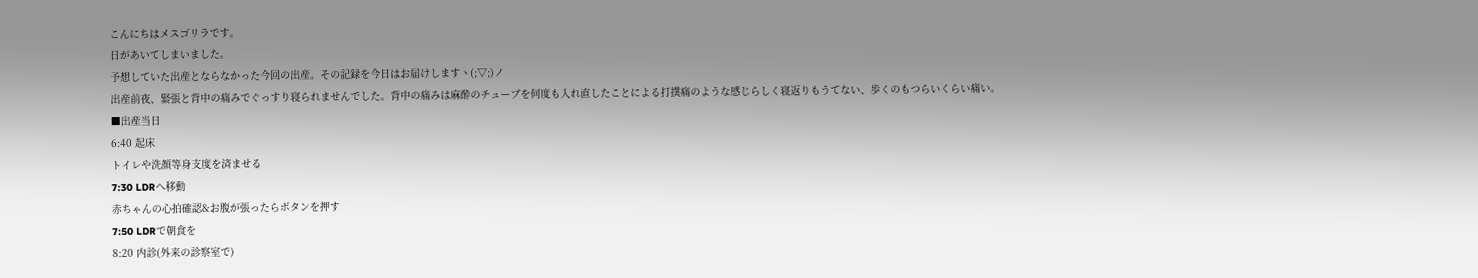こんにちはメスゴリラです。
日があいてしまいました。
予想していた出産とならなかった今回の出産。その記録を今日はお届けしますヽ(;▽;)ノ
出産前夜、緊張と背中の痛みでぐっすり寝られませんでした。背中の痛みは麻酔のチューブを何度も入れ直したことによる打撲痛のような感じらしく寝返りもうてない、歩くのもつらいくらい痛い。
■出産当日
6:40 起床
トイレや洗顔等身支度を済ませる
7:30 LDRへ移動
赤ちゃんの心拍確認&お腹が張ったらボタンを押す
7:50 LDRで朝食を
8:20 内診(外来の診察室で)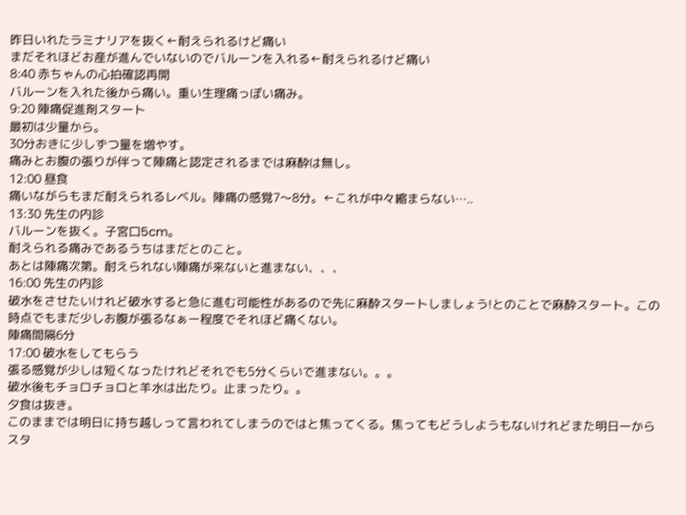昨日いれたラミナリアを抜く←耐えられるけど痛い
まだそれほどお産が進んでいないのでバルーンを入れる←耐えられるけど痛い
8:40 赤ちゃんの心拍確認再開
バルーンを入れた後から痛い。重い生理痛っぽい痛み。
9:20 陣痛促進剤スタート
最初は少量から。
30分おきに少しずつ量を増やす。
痛みとお腹の張りが伴って陣痛と認定されるまでは麻酔は無し。
12:00 昼食
痛いながらもまだ耐えられるレベル。陣痛の感覚7〜8分。←これが中々縮まらない…..
13:30 先生の内診
バルーンを抜く。子宮口5cm。
耐えられる痛みであるうちはまだとのこと。
あとは陣痛次第。耐えられない陣痛が来ないと進まない、、、
16:00 先生の内診
破水をさせたいけれど破水すると急に進む可能性があるので先に麻酔スタートしましょう!とのことで麻酔スタート。この時点でもまだ少しお腹が張るなぁー程度でそれほど痛くない。
陣痛間隔6分
17:00 破水をしてもらう
張る感覚が少しは短くなったけれどそれでも5分くらいで進まない。。。
破水後もチョロチョロと羊水は出たり。止まったり。。
夕食は抜き。
このままでは明日に持ち越しって言われてしまうのではと焦ってくる。焦ってもどうしようもないけれどまた明日一からスタ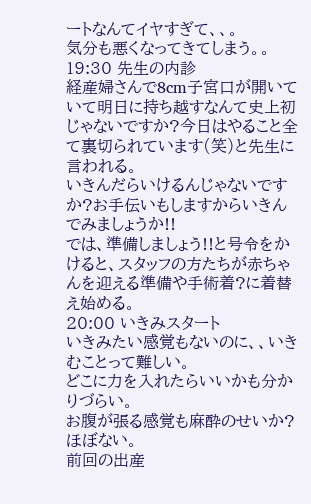ートなんてイヤすぎて、、。
気分も悪くなってきてしまう。。
19:30 先生の内診
経産婦さんで8cm子宮口が開いていて明日に持ち越すなんて史上初じゃないですか?今日はやること全て裏切られています(笑)と先生に言われる。
いきんだらいけるんじゃないですか?お手伝いもしますからいきんでみましょうか!!
では、準備しましょう!!と号令をかけると、スタッフの方たちが赤ちゃんを迎える準備や手術着?に着替え始める。
20:00 いきみスタート
いきみたい感覚もないのに、、いきむことって難しい。
どこに力を入れたらいいかも分かりづらい。
お腹が張る感覚も麻酔のせいか?ほぼない。
前回の出産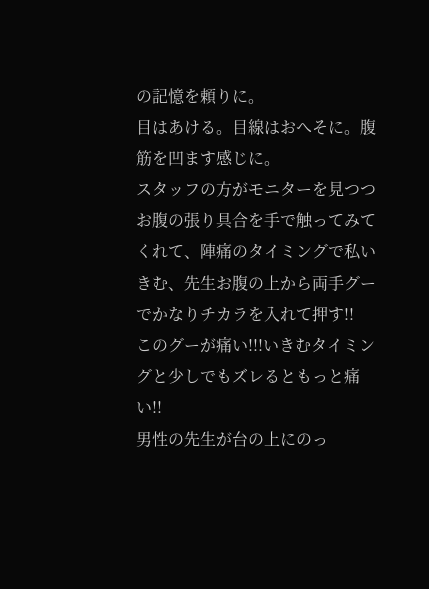の記憶を頼りに。
目はあける。目線はおへそに。腹筋を凹ます感じに。
スタッフの方がモニターを見つつお腹の張り具合を手で触ってみてくれて、陣痛のタイミングで私いきむ、先生お腹の上から両手グーでかなりチカラを入れて押す!!
このグーが痛い!!!いきむタイミングと少しでもズレるともっと痛い!!
男性の先生が台の上にのっ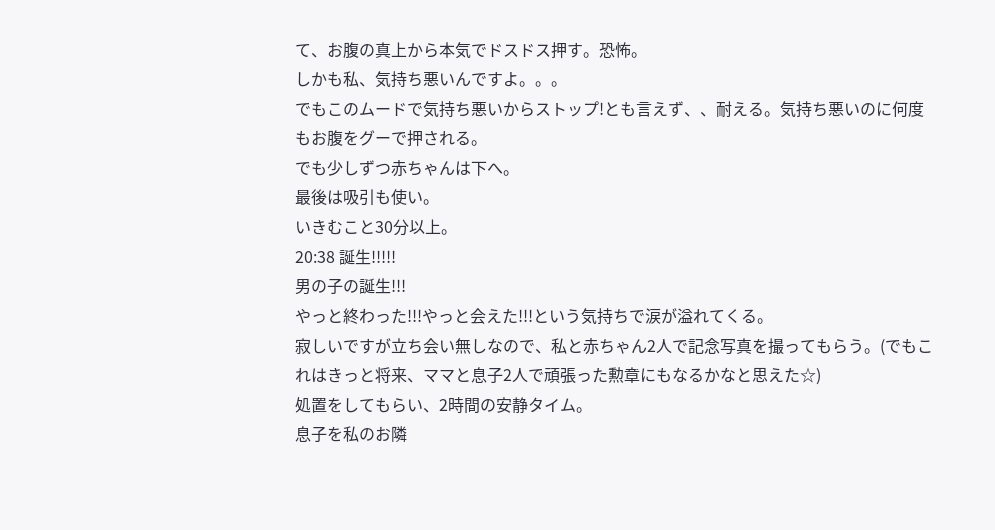て、お腹の真上から本気でドスドス押す。恐怖。
しかも私、気持ち悪いんですよ。。。
でもこのムードで気持ち悪いからストップ!とも言えず、、耐える。気持ち悪いのに何度もお腹をグーで押される。
でも少しずつ赤ちゃんは下へ。
最後は吸引も使い。
いきむこと30分以上。
20:38 誕生!!!!!
男の子の誕生!!!
やっと終わった!!!やっと会えた!!!という気持ちで涙が溢れてくる。
寂しいですが立ち会い無しなので、私と赤ちゃん2人で記念写真を撮ってもらう。(でもこれはきっと将来、ママと息子2人で頑張った勲章にもなるかなと思えた☆)
処置をしてもらい、2時間の安静タイム。
息子を私のお隣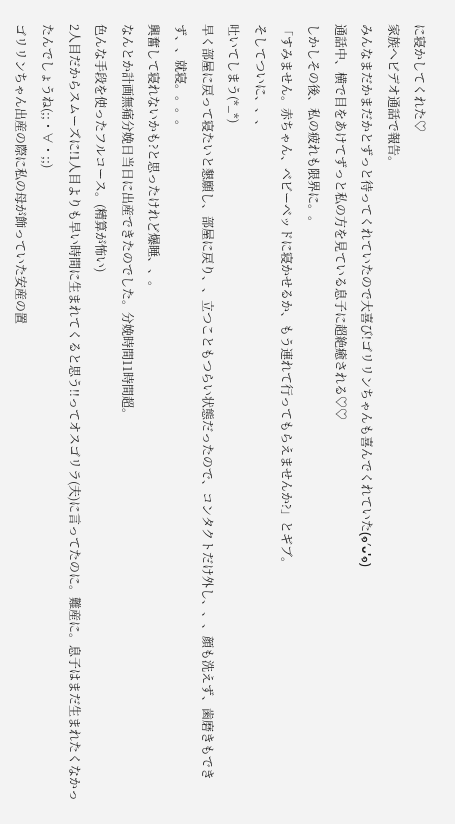に寝かしてくれた♡
家族へビデオ通話で報告。
みんなまだかまだかとずっと待ってくれていたので大喜び!ゴリリンちゃんも喜んでくれていた(๑′ᴗ'๑)
通話中、横で目をあけてずっと私の方を見ている息子に超絶癒される♡♡
しかしその後、私の疲れも限界に。。
「すみません。赤ちゃん、ベビーベッドに寝かせるか、もう連れて行ってもらえませんか?」とギブ。
そしてついに、、、
吐いてしまう(*_*)
早く部屋に戻って寝たいと懇願し、部屋に戻り、、立つこともつらい状態だったので、コンタクトだけ外し、、、顔も洗えず、歯磨きもできず、、就寝。。。。
興奮して寝れないかも?と思ったけれど爆睡、、。
なんとか計画無痛分娩日当日に出産できたのでした。分娩時間11時間超。
色んな手段を使ったフルコース。(精算が怖い)
2人目だからスムーズに!1人目よりも早い時間に生まれてくると思う!!ってオスゴリラ(夫)に言ってたのに。難産に。息子はまだ生まれたくなかったんでしょうね(;;・∀・;;)
ゴリリンちゃん出産の際に私の母が飾っていた安産の置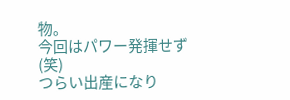物。
今回はパワー発揮せず(笑)
つらい出産になり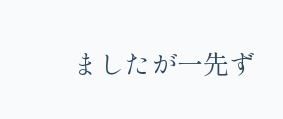ましたが一先ず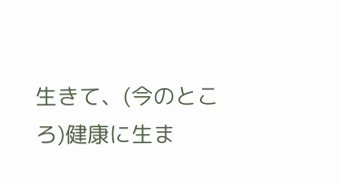生きて、(今のところ)健康に生ま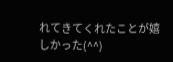れてきてくれたことが嬉しかった(^^)